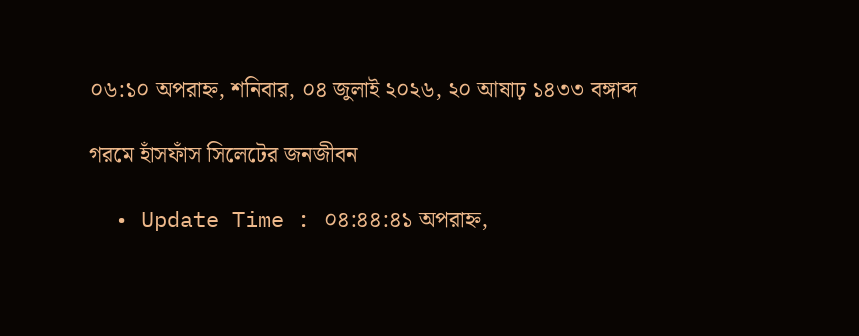০৬:১০ অপরাহ্ন, শনিবার, ০৪ জুলাই ২০২৬, ২০ আষাঢ় ১৪৩৩ বঙ্গাব্দ

গরমে হাঁসফাঁস সিলেটের জনজীবন

  • Update Time : ০৪:৪৪:৪১ অপরাহ্ন,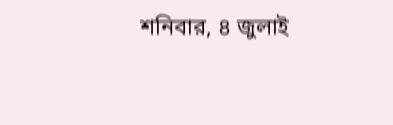শনিবার, ৪ জুলাই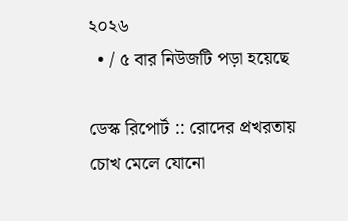২০২৬
  • / ৫ বার নিউজটি পড়া হয়েছে

ডেস্ক রিপোর্ট :: রোদের প্রখরতায় চোখ মেলে যোনো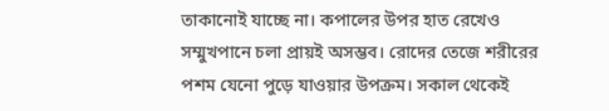তাকানোই যাচ্ছে না। কপালের উপর হাত রেখেও সম্মুখপানে চলা প্রায়ই অসম্ভব। রোদের তেজে শরীরের পশম যেনো পুড়ে যাওয়ার উপক্রম। সকাল থেকেই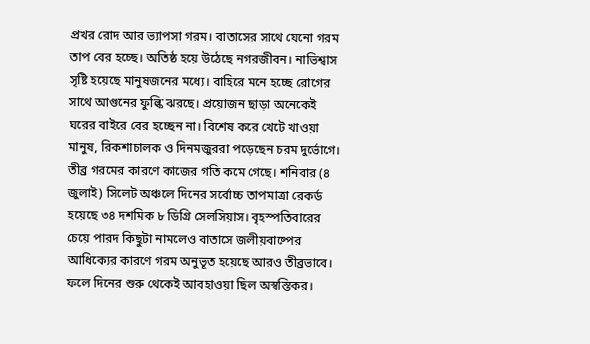প্রখর রোদ আর ভ্যাপসা গরম। বাতাসের সাথে যেনো গরম তাপ বের হচ্ছে। অতিষ্ঠ হয়ে উঠেছে নগরজীবন। নাভিশ্বাস সৃষ্টি হয়েছে মানুষজনের মধ্যে। বাহিরে মনে হচ্ছে রোগের সাথে আগুনের ফুল্কি ঝরছে। প্রয়োজন ছাড়া অনেকেই ঘরের বাইরে বের হচ্ছেন না। বিশেষ করে খেটে খাওয়া মানুষ, রিকশাচালক ও দিনমজুররা পড়েছেন চরম দুর্ভোগে। তীব্র গরমের কারণে কাজের গতি কমে গেছে। শনিবার (৪ জুলাই) সিলেট অঞ্চলে দিনের সর্বোচ্চ তাপমাত্রা রেকর্ড হয়েছে ৩৪ দশমিক ৮ ডিগ্রি সেলসিয়াস। বৃহস্পতিবারের চেয়ে পারদ কিছুটা নামলেও বাতাসে জলীয়বাষ্পের আধিক্যের কারণে গরম অনুভূত হয়েছে আরও তীব্রভাবে। ফলে দিনের শুরু থেকেই আবহাওয়া ছিল অস্বস্তিকর।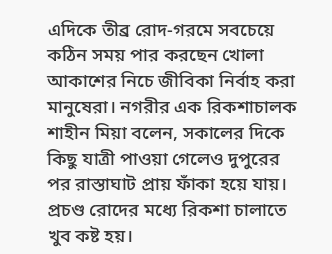এদিকে তীব্র রোদ-গরমে সবচেয়ে কঠিন সময় পার করছেন খোলা আকাশের নিচে জীবিকা নির্বাহ করা মানুষেরা। নগরীর এক রিকশাচালক শাহীন মিয়া বলেন, সকালের দিকে কিছু যাত্রী পাওয়া গেলেও দুপুরের পর রাস্তাঘাট প্রায় ফাঁকা হয়ে যায়। প্রচণ্ড রোদের মধ্যে রিকশা চালাতে খুব কষ্ট হয়।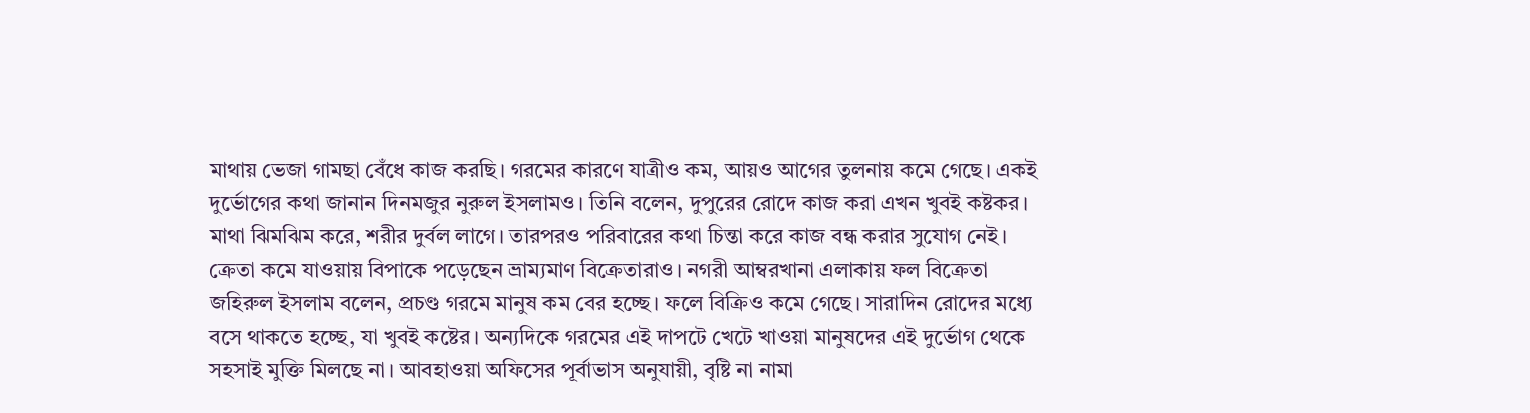মাথায় ভেজা গামছা বেঁধে কাজ করছি। গরমের কারণে যাত্রীও কম, আয়ও আগের তুলনায় কমে গেছে। একই দুর্ভোগের কথা জানান দিনমজুর নুরুল ইসলামও। তিনি বলেন, দুপুরের রোদে কাজ করা এখন খুবই কষ্টকর। মাথা ঝিমঝিম করে, শরীর দুর্বল লাগে। তারপরও পরিবারের কথা চিন্তা করে কাজ বন্ধ করার সুযোগ নেই। ক্রেতা কমে যাওয়ায় বিপাকে পড়েছেন ভ্রাম্যমাণ বিক্রেতারাও। নগরী আম্বরখানা এলাকায় ফল বিক্রেতা জহিরুল ইসলাম বলেন, প্রচণ্ড গরমে মানুষ কম বের হচ্ছে। ফলে বিক্রিও কমে গেছে। সারাদিন রোদের মধ্যে বসে থাকতে হচ্ছে, যা খুবই কষ্টের। অন্যদিকে গরমের এই দাপটে খেটে খাওয়া মানুষদের এই দুর্ভোগ থেকে সহসাই মুক্তি মিলছে না। আবহাওয়া অফিসের পূর্বাভাস অনুযায়ী, বৃষ্টি না নামা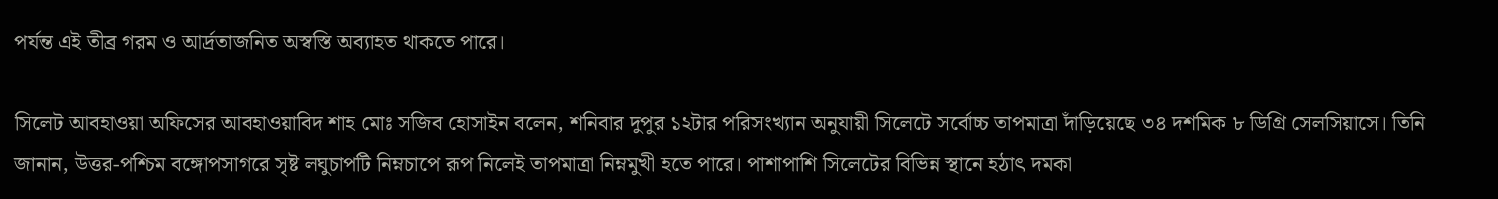পর্যন্ত এই তীব্র গরম ও আর্দ্রতাজনিত অস্বস্তি অব্যাহত থাকতে পারে।

সিলেট আবহাওয়া অফিসের আবহাওয়াবিদ শাহ মোঃ সজিব হোসাইন বলেন, শনিবার দুপুর ১২টার পরিসংখ্যান অনুযায়ী সিলেটে সর্বোচ্চ তাপমাত্রা দাঁড়িয়েছে ৩৪ দশমিক ৮ ডিগ্রি সেলসিয়াসে। তিনি জানান, উত্তর-পশ্চিম বঙ্গোপসাগরে সৃষ্ট লঘুচাপটি নিম্নচাপে রূপ নিলেই তাপমাত্রা নিম্নমুখী হতে পারে। পাশাপাশি সিলেটের বিভিন্ন স্থানে হঠাৎ দমকা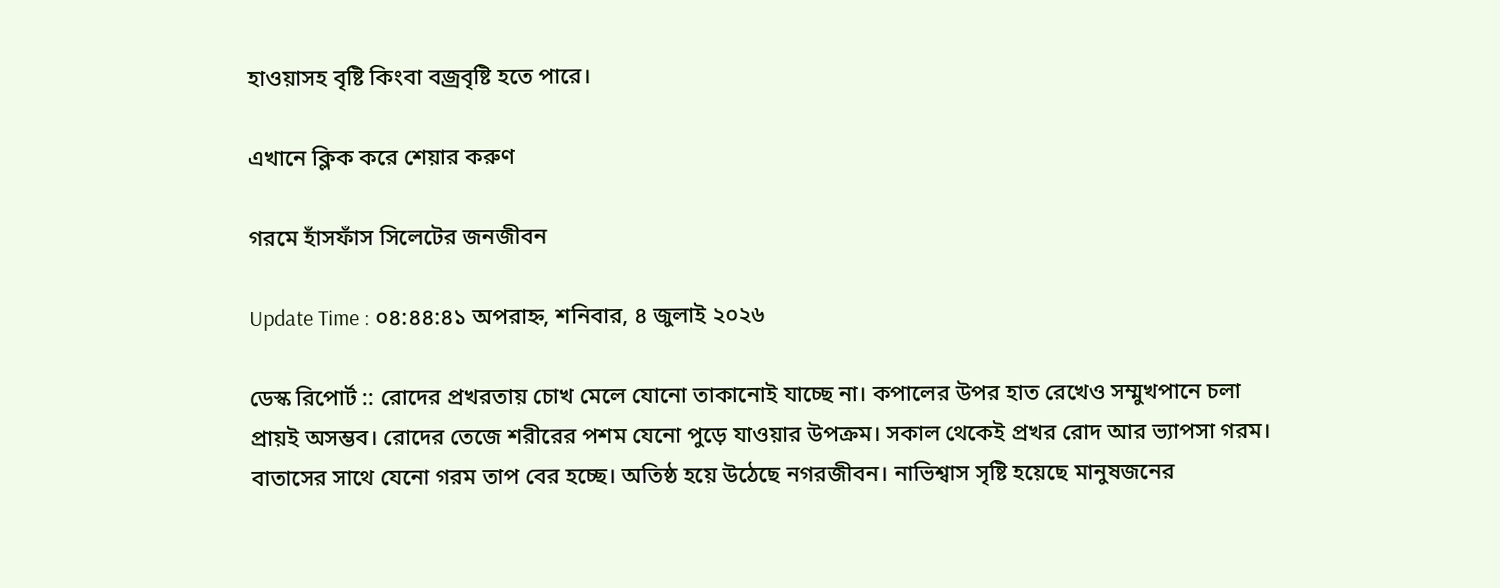হাওয়াসহ বৃষ্টি কিংবা বজ্রবৃষ্টি হতে পারে।

এখানে ক্লিক করে শেয়ার করুণ

গরমে হাঁসফাঁস সিলেটের জনজীবন

Update Time : ০৪:৪৪:৪১ অপরাহ্ন, শনিবার, ৪ জুলাই ২০২৬

ডেস্ক রিপোর্ট :: রোদের প্রখরতায় চোখ মেলে যোনো তাকানোই যাচ্ছে না। কপালের উপর হাত রেখেও সম্মুখপানে চলা প্রায়ই অসম্ভব। রোদের তেজে শরীরের পশম যেনো পুড়ে যাওয়ার উপক্রম। সকাল থেকেই প্রখর রোদ আর ভ্যাপসা গরম। বাতাসের সাথে যেনো গরম তাপ বের হচ্ছে। অতিষ্ঠ হয়ে উঠেছে নগরজীবন। নাভিশ্বাস সৃষ্টি হয়েছে মানুষজনের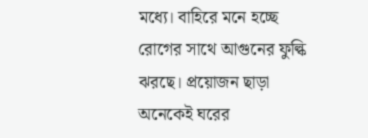মধ্যে। বাহিরে মনে হচ্ছে রোগের সাথে আগুনের ফুল্কি ঝরছে। প্রয়োজন ছাড়া অনেকেই ঘরের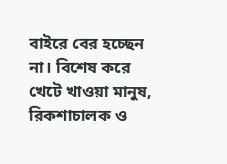বাইরে বের হচ্ছেন না। বিশেষ করে খেটে খাওয়া মানুষ, রিকশাচালক ও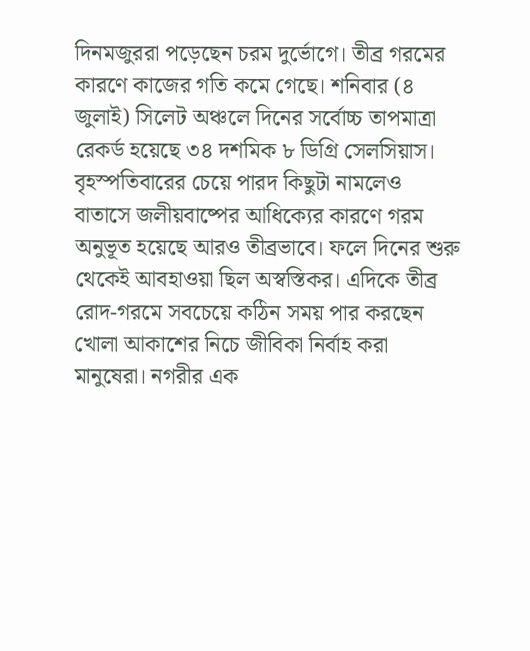দিনমজুররা পড়েছেন চরম দুর্ভোগে। তীব্র গরমের কারণে কাজের গতি কমে গেছে। শনিবার (৪ জুলাই) সিলেট অঞ্চলে দিনের সর্বোচ্চ তাপমাত্রা রেকর্ড হয়েছে ৩৪ দশমিক ৮ ডিগ্রি সেলসিয়াস। বৃহস্পতিবারের চেয়ে পারদ কিছুটা নামলেও বাতাসে জলীয়বাষ্পের আধিক্যের কারণে গরম অনুভূত হয়েছে আরও তীব্রভাবে। ফলে দিনের শুরু থেকেই আবহাওয়া ছিল অস্বস্তিকর। এদিকে তীব্র রোদ-গরমে সবচেয়ে কঠিন সময় পার করছেন খোলা আকাশের নিচে জীবিকা নির্বাহ করা মানুষেরা। নগরীর এক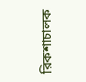রিকশাচালক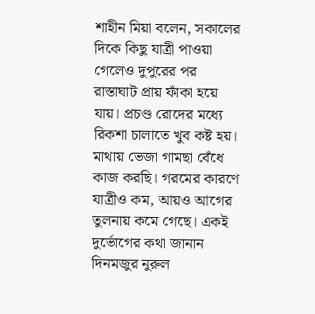শাহীন মিয়া বলেন, সকালের দিকে কিছু যাত্রী পাওয়া গেলেও দুপুরের পর রাস্তাঘাট প্রায় ফাঁকা হয়ে যায়। প্রচণ্ড রোদের মধ্যে রিকশা চালাতে খুব কষ্ট হয়। মাথায় ভেজা গামছা বেঁধে কাজ করছি। গরমের কারণে যাত্রীও কম, আয়ও আগের তুলনায় কমে গেছে। একই দুর্ভোগের কথা জানান দিনমজুর নুরুল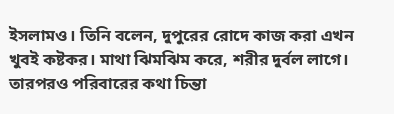ইসলামও। তিনি বলেন, দুপুরের রোদে কাজ করা এখন খুবই কষ্টকর। মাথা ঝিমঝিম করে, শরীর দুর্বল লাগে। তারপরও পরিবারের কথা চিন্তা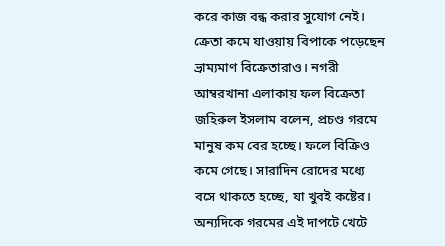করে কাজ বন্ধ করার সুযোগ নেই। ক্রেতা কমে যাওয়ায় বিপাকে পড়েছেন ভ্রাম্যমাণ বিক্রেতারাও। নগরী আম্বরখানা এলাকায় ফল বিক্রেতা জহিরুল ইসলাম বলেন, প্রচণ্ড গরমে মানুষ কম বের হচ্ছে। ফলে বিক্রিও কমে গেছে। সারাদিন রোদের মধ্যে বসে থাকতে হচ্ছে, যা খুবই কষ্টের। অন্যদিকে গরমের এই দাপটে খেটে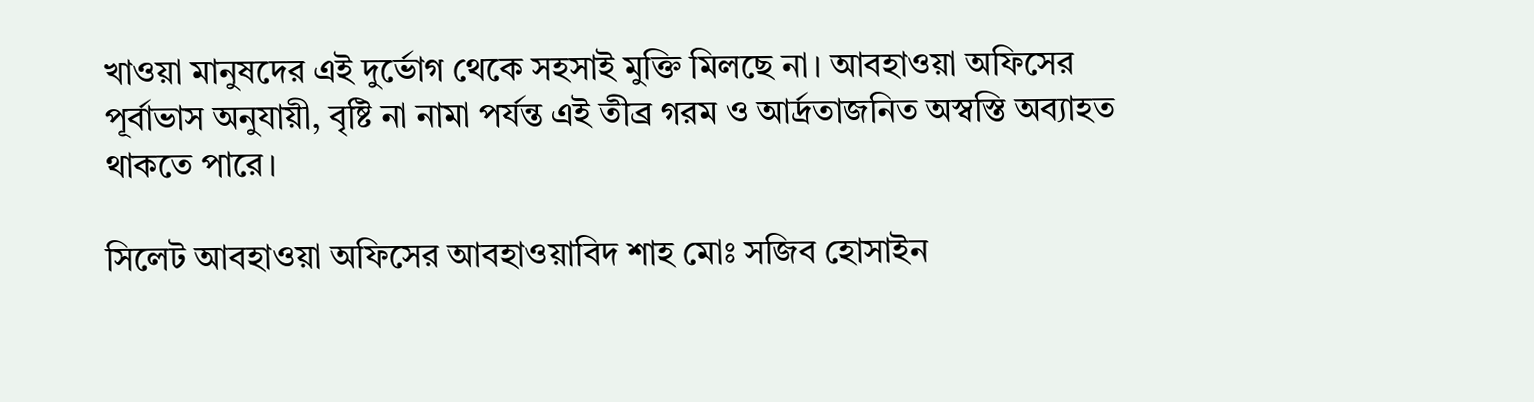খাওয়া মানুষদের এই দুর্ভোগ থেকে সহসাই মুক্তি মিলছে না। আবহাওয়া অফিসের পূর্বাভাস অনুযায়ী, বৃষ্টি না নামা পর্যন্ত এই তীব্র গরম ও আর্দ্রতাজনিত অস্বস্তি অব্যাহত থাকতে পারে।

সিলেট আবহাওয়া অফিসের আবহাওয়াবিদ শাহ মোঃ সজিব হোসাইন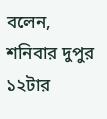বলেন, শনিবার দুপুর ১২টার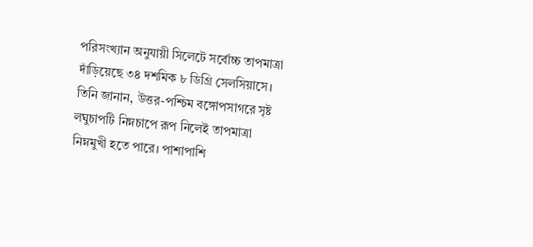পরিসংখ্যান অনুযায়ী সিলেটে সর্বোচ্চ তাপমাত্রা দাঁড়িয়েছে ৩৪ দশমিক ৮ ডিগ্রি সেলসিয়াসে। তিনি জানান, উত্তর-পশ্চিম বঙ্গোপসাগরে সৃষ্ট লঘুচাপটি নিম্নচাপে রূপ নিলেই তাপমাত্রা নিম্নমুখী হতে পারে। পাশাপাশি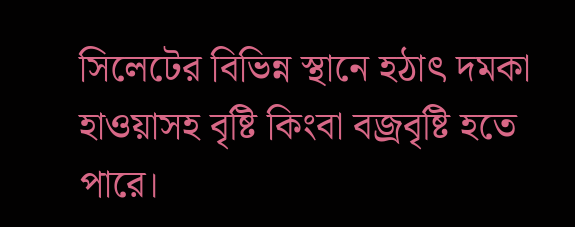সিলেটের বিভিন্ন স্থানে হঠাৎ দমকা হাওয়াসহ বৃষ্টি কিংবা বজ্রবৃষ্টি হতে পারে।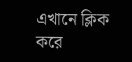এখানে ক্লিক করে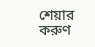শেয়ার করুণ